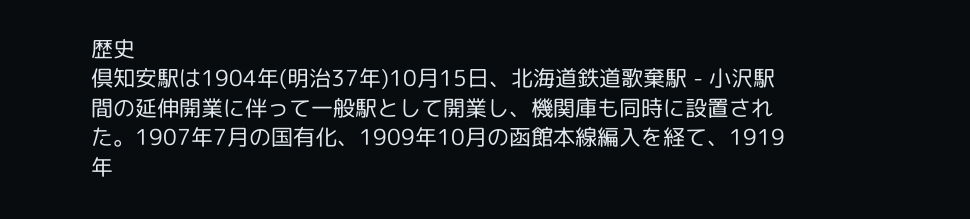歴史
倶知安駅は1904年(明治37年)10月15日、北海道鉄道歌棄駅 - 小沢駅間の延伸開業に伴って一般駅として開業し、機関庫も同時に設置された。1907年7月の国有化、1909年10月の函館本線編入を経て、1919年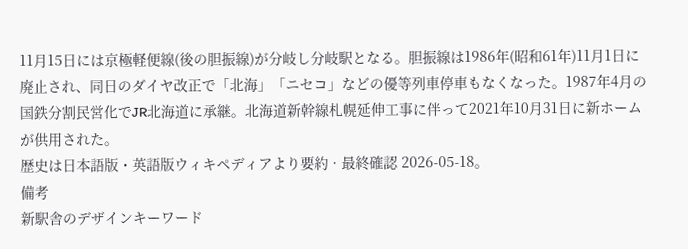11月15日には京極軽便線(後の胆振線)が分岐し分岐駅となる。胆振線は1986年(昭和61年)11月1日に廃止され、同日のダイヤ改正で「北海」「ニセコ」などの優等列車停車もなくなった。1987年4月の国鉄分割民営化でJR北海道に承継。北海道新幹線札幌延伸工事に伴って2021年10月31日に新ホームが供用された。
歴史は日本語版・英語版ウィキペディアより要約 · 最終確認 2026-05-18。
備考
新駅舎のデザインキーワード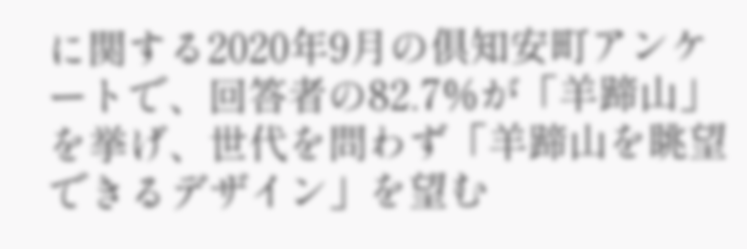に関する2020年9月の倶知安町アンケートで、回答者の82.7%が「羊蹄山」を挙げ、世代を問わず「羊蹄山を眺望できるデザイン」を望む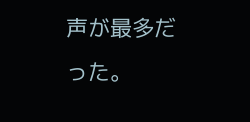声が最多だった。